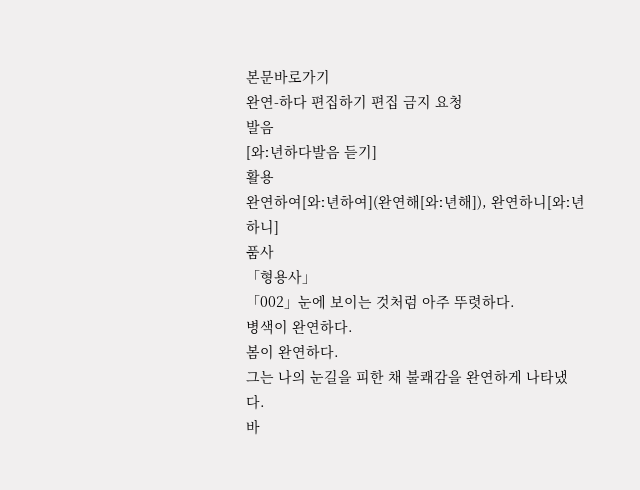본문바로가기
완연-하다 편집하기 편집 금지 요청
발음
[와ː년하다발음 듣기]
활용
완연하여[와ː년하여](완연해[와ː년해]), 완연하니[와ː년하니]
품사
「형용사」
「002」눈에 보이는 것처럼 아주 뚜렷하다.
병색이 완연하다.
봄이 완연하다.
그는 나의 눈길을 피한 채 불쾌감을 완연하게 나타냈다.
바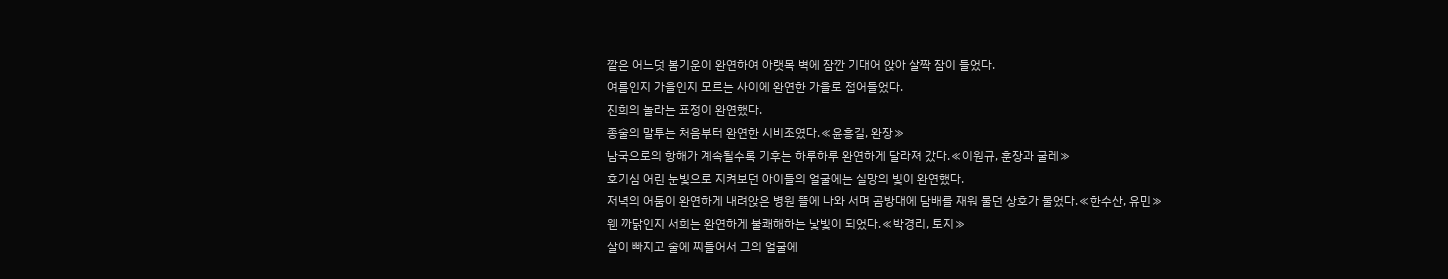깥은 어느덧 봄기운이 완연하여 아랫목 벽에 잠깐 기대어 앉아 살짝 잠이 들었다.
여름인지 가을인지 모르는 사이에 완연한 가을로 접어들었다.
진희의 놀라는 표정이 완연했다.
종술의 말투는 처음부터 완연한 시비조였다.≪윤흥길, 완장≫
남국으로의 항해가 계속될수록 기후는 하루하루 완연하게 달라져 갔다.≪이원규, 훈장과 굴레≫
호기심 어린 눈빛으로 지켜보던 아이들의 얼굴에는 실망의 빛이 완연했다.
저녁의 어둠이 완연하게 내려앉은 병원 뜰에 나와 서며 곰방대에 담배를 재워 물던 상호가 물었다.≪한수산, 유민≫
웬 까닭인지 서희는 완연하게 불쾌해하는 낯빛이 되었다.≪박경리, 토지≫
살이 빠지고 술에 찌들어서 그의 얼굴에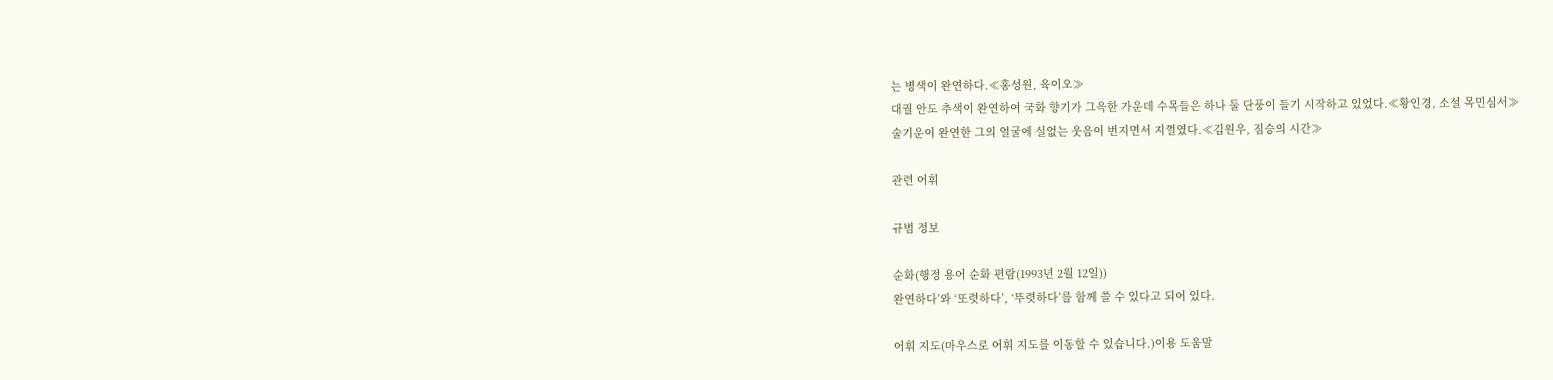는 병색이 완연하다.≪홍성원, 육이오≫
대궐 안도 추색이 완연하여 국화 향기가 그윽한 가운데 수목들은 하나 둘 단풍이 들기 시작하고 있었다.≪황인경, 소설 목민심서≫
술기운이 완연한 그의 얼굴에 실없는 웃음이 번지면서 지껄였다.≪김원우, 짐승의 시간≫

관련 어휘

규범 정보

순화(행정 용어 순화 편람(1993년 2월 12일))
완연하다’와 ‘또렷하다’, ‘뚜렷하다’를 함께 쓸 수 있다고 되어 있다.

어휘 지도(마우스로 어휘 지도를 이동할 수 있습니다.)이용 도움말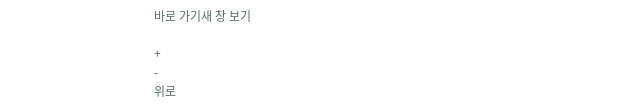바로 가기새 창 보기

+
-
위로